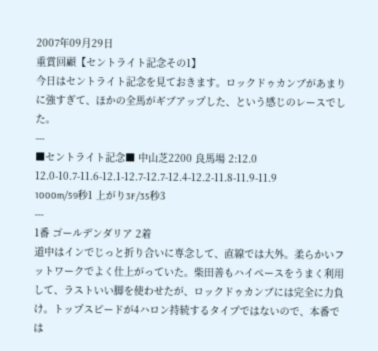2007年09月29日
重賞回顧【セントライト記念その1】
今日はセントライト記念を見ておきます。ロックドゥカンブがあまりに強すぎて、ほかの全馬がギブアップした、という感じのレースでした。
---
■セントライト記念■ 中山芝2200 良馬場 2:12.0
12.0-10.7-11.6-12.1-12.7-12.7-12.4-12.2-11.8-11.9-11.9
1000m/59秒1 上がり3F/35秒3
---
1番 ゴールデンダリア 2着
道中はインでじっと折り合いに専念して、直線では大外。柔らかいフットワークでよく仕上がっていた。柴田善もハイペースをうまく利用して、ラストいい脚を使わせたが、ロックドゥカンブには完全に力負け。トップスピードが4ハロン持続するタイプではないので、本番では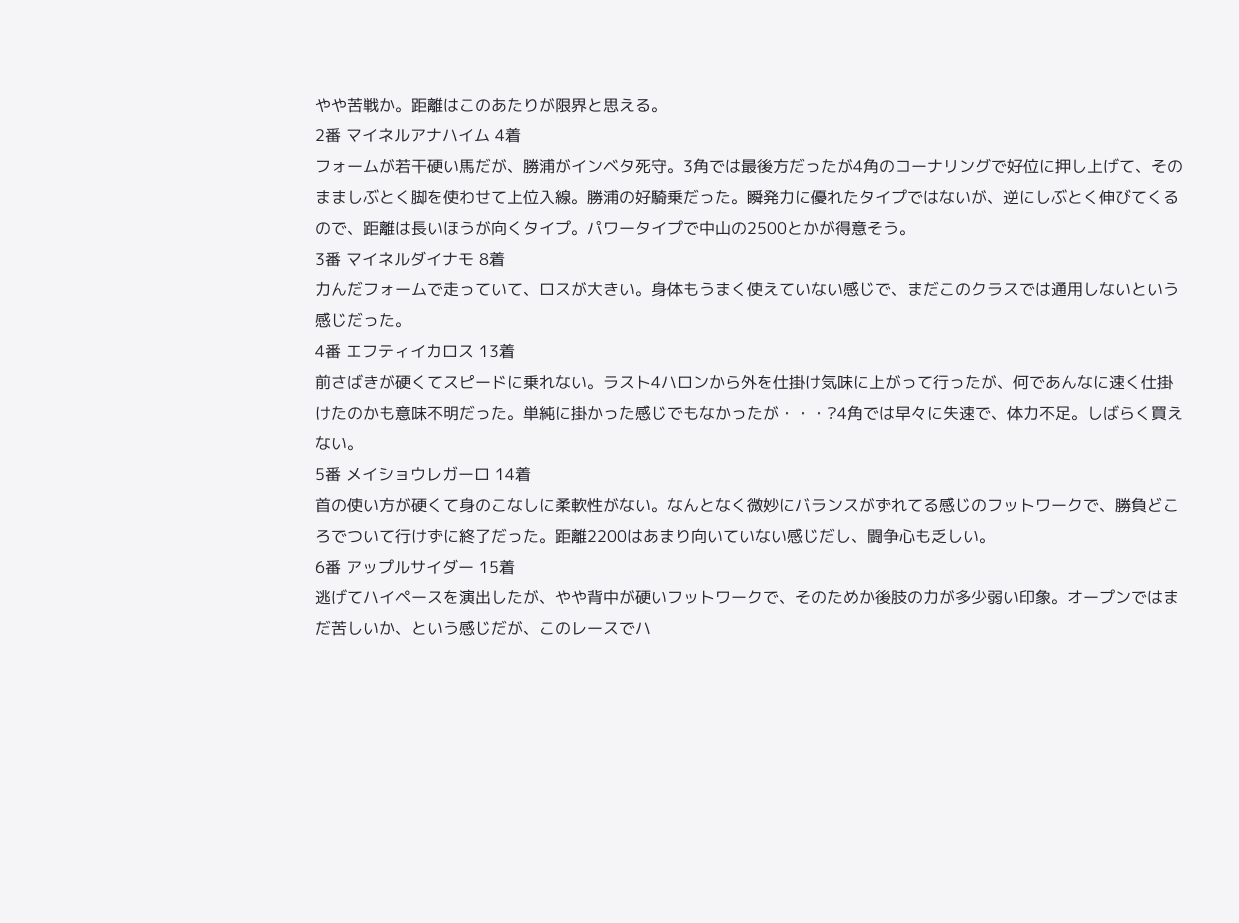やや苦戦か。距離はこのあたりが限界と思える。
2番 マイネルアナハイム 4着
フォームが若干硬い馬だが、勝浦がインベタ死守。3角では最後方だったが4角のコーナリングで好位に押し上げて、そのまましぶとく脚を使わせて上位入線。勝浦の好騎乗だった。瞬発力に優れたタイプではないが、逆にしぶとく伸びてくるので、距離は長いほうが向くタイプ。パワータイプで中山の2500とかが得意そう。
3番 マイネルダイナモ 8着
力んだフォームで走っていて、ロスが大きい。身体もうまく使えていない感じで、まだこのクラスでは通用しないという感じだった。
4番 エフティイカロス 13着
前さばきが硬くてスピードに乗れない。ラスト4ハロンから外を仕掛け気味に上がって行ったが、何であんなに速く仕掛けたのかも意味不明だった。単純に掛かった感じでもなかったが・・・?4角では早々に失速で、体力不足。しばらく買えない。
5番 メイショウレガーロ 14着
首の使い方が硬くて身のこなしに柔軟性がない。なんとなく微妙にバランスがずれてる感じのフットワークで、勝負どころでついて行けずに終了だった。距離2200はあまり向いていない感じだし、闘争心も乏しい。
6番 アップルサイダー 15着
逃げてハイペースを演出したが、やや背中が硬いフットワークで、そのためか後肢の力が多少弱い印象。オープンではまだ苦しいか、という感じだが、このレースでハ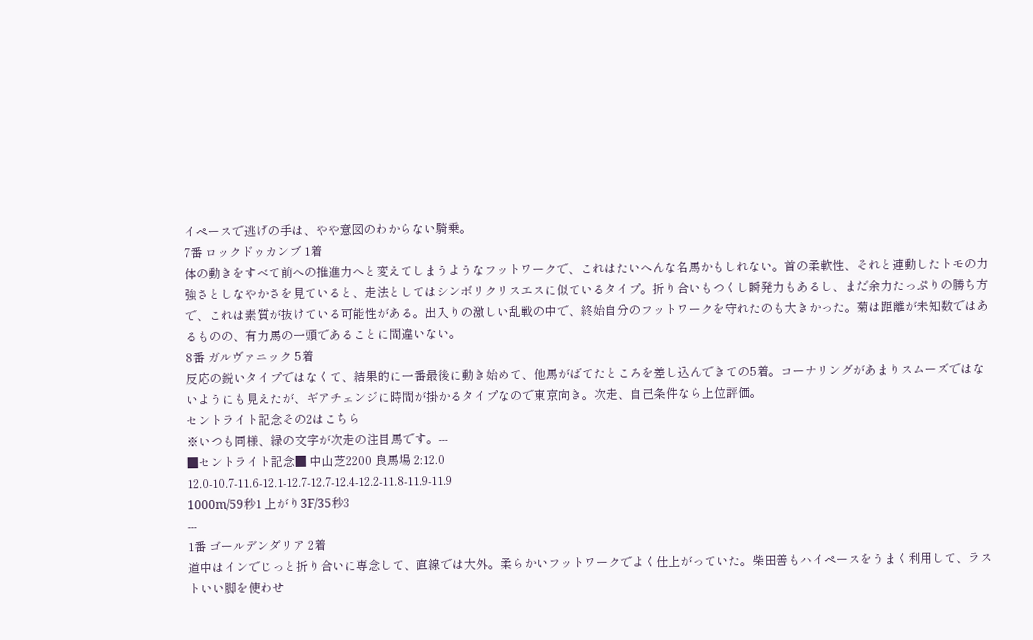イペースで逃げの手は、やや意図のわからない騎乗。
7番 ロックドゥカンブ 1着
体の動きをすべて前への推進力へと変えてしまうようなフットワークで、これはたいへんな名馬かもしれない。首の柔軟性、それと連動したトモの力強さとしなやかさを見ていると、走法としてはシンボリクリスエスに似ているタイプ。折り合いもつくし瞬発力もあるし、まだ余力たっぷりの勝ち方で、これは素質が抜けている可能性がある。出入りの激しい乱戦の中で、終始自分のフットワークを守れたのも大きかった。菊は距離が未知数ではあるものの、有力馬の一頭であることに間違いない。
8番 ガルヴァニック 5着
反応の鋭いタイプではなくて、結果的に一番最後に動き始めて、他馬がばてたところを差し込んできての5着。コーナリングがあまりスムーズではないようにも見えたが、ギアチェンジに時間が掛かるタイプなので東京向き。次走、自己条件なら上位評価。
セントライト記念その2はこちら
※いつも同様、緑の文字が次走の注目馬です。---
■セントライト記念■ 中山芝2200 良馬場 2:12.0
12.0-10.7-11.6-12.1-12.7-12.7-12.4-12.2-11.8-11.9-11.9
1000m/59秒1 上がり3F/35秒3
---
1番 ゴールデンダリア 2着
道中はインでじっと折り合いに専念して、直線では大外。柔らかいフットワークでよく仕上がっていた。柴田善もハイペースをうまく利用して、ラストいい脚を使わせ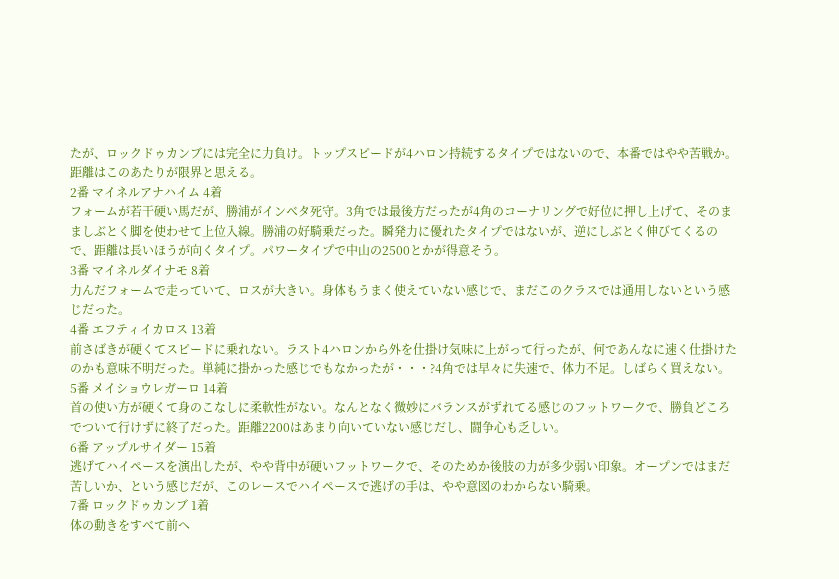たが、ロックドゥカンブには完全に力負け。トップスピードが4ハロン持続するタイプではないので、本番ではやや苦戦か。距離はこのあたりが限界と思える。
2番 マイネルアナハイム 4着
フォームが若干硬い馬だが、勝浦がインベタ死守。3角では最後方だったが4角のコーナリングで好位に押し上げて、そのまましぶとく脚を使わせて上位入線。勝浦の好騎乗だった。瞬発力に優れたタイプではないが、逆にしぶとく伸びてくるので、距離は長いほうが向くタイプ。パワータイプで中山の2500とかが得意そう。
3番 マイネルダイナモ 8着
力んだフォームで走っていて、ロスが大きい。身体もうまく使えていない感じで、まだこのクラスでは通用しないという感じだった。
4番 エフティイカロス 13着
前さばきが硬くてスピードに乗れない。ラスト4ハロンから外を仕掛け気味に上がって行ったが、何であんなに速く仕掛けたのかも意味不明だった。単純に掛かった感じでもなかったが・・・?4角では早々に失速で、体力不足。しばらく買えない。
5番 メイショウレガーロ 14着
首の使い方が硬くて身のこなしに柔軟性がない。なんとなく微妙にバランスがずれてる感じのフットワークで、勝負どころでついて行けずに終了だった。距離2200はあまり向いていない感じだし、闘争心も乏しい。
6番 アップルサイダー 15着
逃げてハイペースを演出したが、やや背中が硬いフットワークで、そのためか後肢の力が多少弱い印象。オープンではまだ苦しいか、という感じだが、このレースでハイペースで逃げの手は、やや意図のわからない騎乗。
7番 ロックドゥカンブ 1着
体の動きをすべて前へ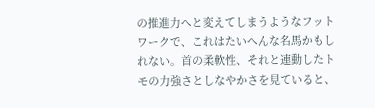の推進力へと変えてしまうようなフットワークで、これはたいへんな名馬かもしれない。首の柔軟性、それと連動したトモの力強さとしなやかさを見ていると、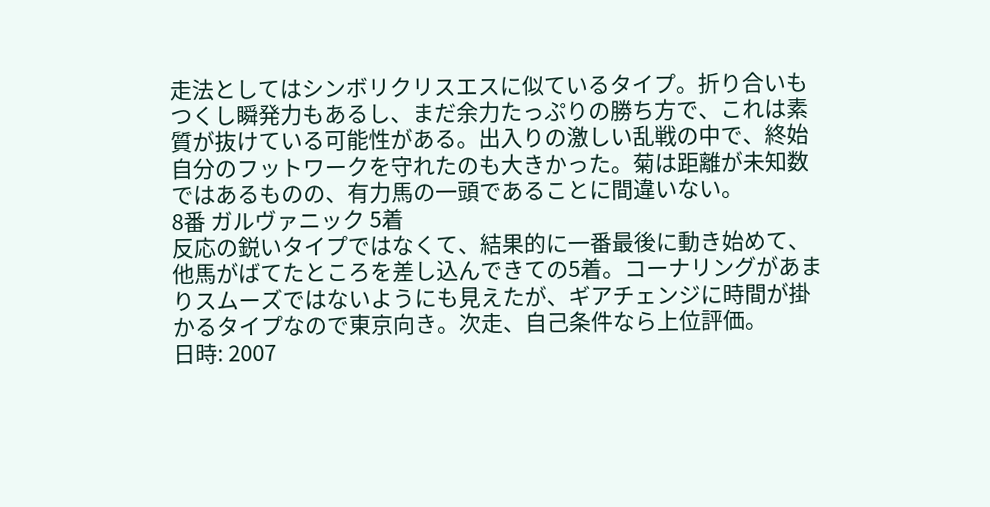走法としてはシンボリクリスエスに似ているタイプ。折り合いもつくし瞬発力もあるし、まだ余力たっぷりの勝ち方で、これは素質が抜けている可能性がある。出入りの激しい乱戦の中で、終始自分のフットワークを守れたのも大きかった。菊は距離が未知数ではあるものの、有力馬の一頭であることに間違いない。
8番 ガルヴァニック 5着
反応の鋭いタイプではなくて、結果的に一番最後に動き始めて、他馬がばてたところを差し込んできての5着。コーナリングがあまりスムーズではないようにも見えたが、ギアチェンジに時間が掛かるタイプなので東京向き。次走、自己条件なら上位評価。
日時: 2007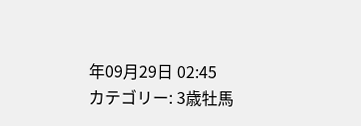年09月29日 02:45
カテゴリー: 3歳牡馬